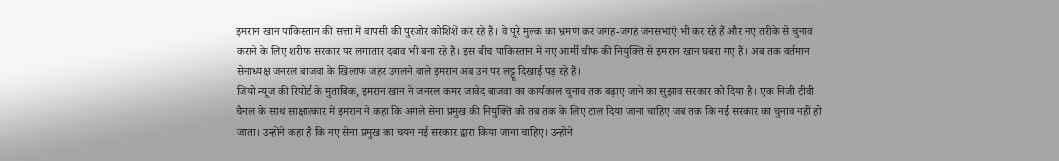इमरान खान पाकिस्तान की सत्ता में वापसी की पुरजोर कोशिशें कर रहे हैं। वे पूरे मुल्क का भ्रमण कर जगह-जगह जनसभाएं भी कर रहे हैं और नए तरीके से चुनाव कराने के लिए शरीफ सरकार पर लगातार दबाव भी बना रहे हैं। इस बीच पाकिस्तान में नए आर्मी चीफ की नियुक्ति से इमरान खान घबरा गए हैं। अब तक वर्तमान सेनाध्यक्ष जनरल बाजवा के खिलाफ जहर उगलने वाले इमरान अब उन पर लट्टू दिखाई पड़ रहे हैं।
जियो न्यूज की रिपोर्ट के मुताबिक, इमरान खान ने जनरल कमर जावेद बाजवा का कार्यकाल चुनाव तक बढ़ाए जाने का सुझाव सरकार को दिया है। एक निजी टीवी चैनल के साथ साक्षात्कार में इमरान ने कहा कि अगले सेना प्रमुख की नियुक्ति को तब तक के लिए टाल दिया जाना चाहिए जब तक कि नई सरकार का चुनाव नहीं हो जाता। उन्होंने कहा है कि नए सेना प्रमुख का चयन नई सरकार द्वारा किया जाना चाहिए। उन्होने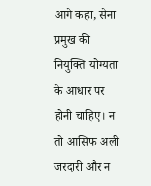आगे कहा, सेना प्रमुख की नियुक्ति योग्यता के आधार पर होनी चाहिए। न तो आसिफ अली जरदारी और न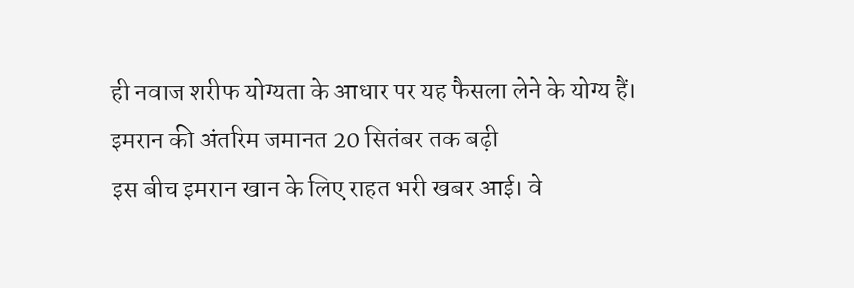ही नवाज शरीफ योग्यता के आधार पर यह फैसला लेने के योग्य हैं।
इमरान की अंतरिम जमानत 20 सितंबर तक बढ़ी
इस बीच इमरान खान के लिए राहत भरी खबर आई। वे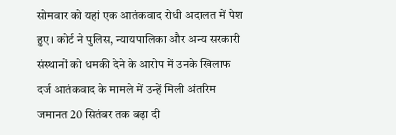सोमवार को यहां एक आतंकवाद रोधी अदालत में पेश हुए। कोर्ट ने पुलिस, न्यायपालिका और अन्य सरकारी संस्थानों को धमकी देने के आरोप में उनके खिलाफ दर्ज आतंकवाद के मामले में उन्हें मिली अंतरिम जमानत 20 सितंबर तक बढ़ा दी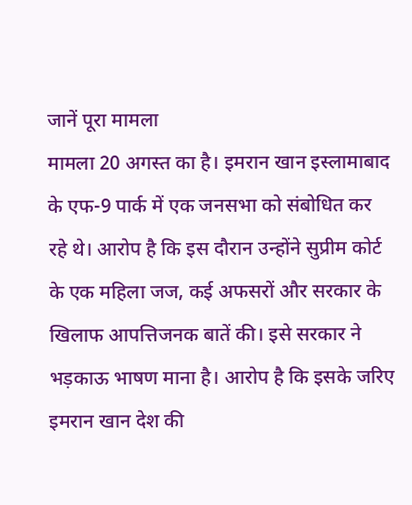जानें पूरा मामला
मामला 20 अगस्त का है। इमरान खान इस्लामाबाद के एफ-9 पार्क में एक जनसभा को संबोधित कर रहे थे। आरोप है कि इस दौरान उन्होंने सुप्रीम कोर्ट के एक महिला जज, कई अफसरों और सरकार के खिलाफ आपत्तिजनक बातें की। इसे सरकार ने भड़काऊ भाषण माना है। आरोप है कि इसके जरिए इमरान खान देश की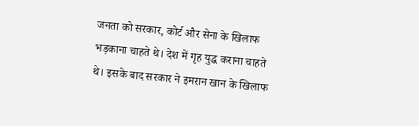जनता को सरकार, कोर्ट और सेना के खिलाफ भड़काना चाहते थे। देश में गृह युद्ध कराना चाहते थे। इसके बाद सरकार ने इमरान खान के खिलाफ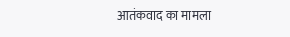आतंकवाद का मामला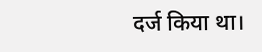दर्ज किया था।